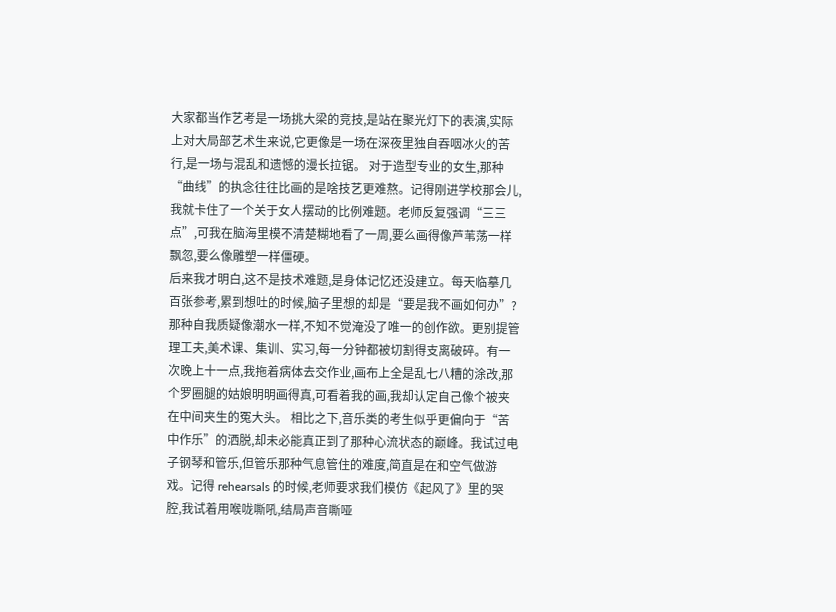大家都当作艺考是一场挑大梁的竞技,是站在聚光灯下的表演,实际上对大局部艺术生来说,它更像是一场在深夜里独自吞咽冰火的苦行,是一场与混乱和遗憾的漫长拉锯。 对于造型专业的女生,那种“曲线”的执念往往比画的是啥技艺更难熬。记得刚进学校那会儿,我就卡住了一个关于女人摆动的比例难题。老师反复强调“三三点”,可我在脑海里模不清楚糊地看了一周,要么画得像芦苇荡一样飘忽,要么像雕塑一样僵硬。
后来我才明白,这不是技术难题,是身体记忆还没建立。每天临摹几百张参考,累到想吐的时候,脑子里想的却是“要是我不画如何办”?那种自我质疑像潮水一样,不知不觉淹没了唯一的创作欲。更别提管理工夫,美术课、集训、实习,每一分钟都被切割得支离破碎。有一次晚上十一点,我拖着病体去交作业,画布上全是乱七八糟的涂改,那个罗圈腿的姑娘明明画得真,可看着我的画,我却认定自己像个被夹在中间夹生的冤大头。 相比之下,音乐类的考生似乎更偏向于“苦中作乐”的洒脱,却未必能真正到了那种心流状态的巅峰。我试过电子钢琴和管乐,但管乐那种气息管住的难度,简直是在和空气做游戏。记得 rehearsals 的时候,老师要求我们模仿《起风了》里的哭腔,我试着用喉咙嘶吼,结局声音嘶哑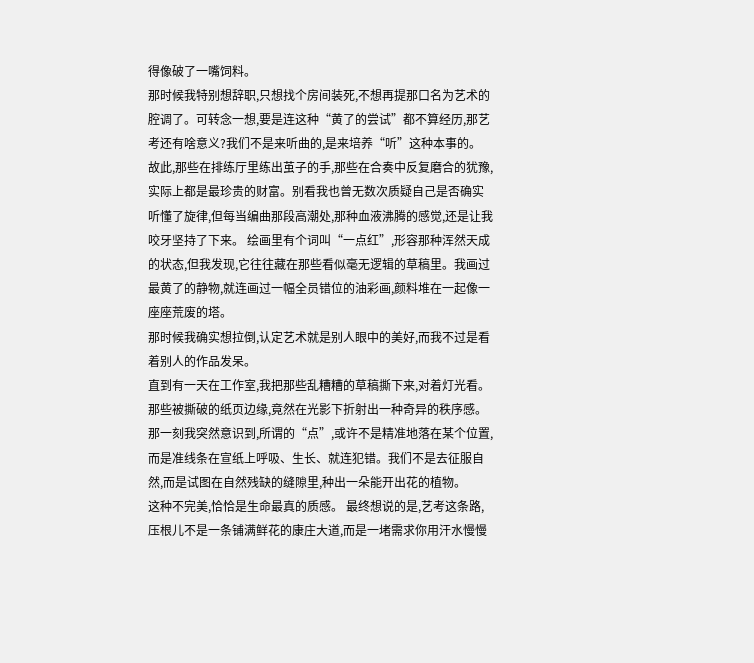得像破了一嘴饲料。
那时候我特别想辞职,只想找个房间装死,不想再提那口名为艺术的腔调了。可转念一想,要是连这种“黄了的尝试”都不算经历,那艺考还有啥意义?我们不是来听曲的,是来培养“听”这种本事的。
故此,那些在排练厅里练出茧子的手,那些在合奏中反复磨合的犹豫,实际上都是最珍贵的财富。别看我也曾无数次质疑自己是否确实听懂了旋律,但每当编曲那段高潮处,那种血液沸腾的感觉,还是让我咬牙坚持了下来。 绘画里有个词叫“一点红”,形容那种浑然天成的状态,但我发现,它往往藏在那些看似毫无逻辑的草稿里。我画过最黄了的静物,就连画过一幅全员错位的油彩画,颜料堆在一起像一座座荒废的塔。
那时候我确实想拉倒,认定艺术就是别人眼中的美好,而我不过是看着别人的作品发呆。
直到有一天在工作室,我把那些乱糟糟的草稿撕下来,对着灯光看。
那些被撕破的纸页边缘,竟然在光影下折射出一种奇异的秩序感。
那一刻我突然意识到,所谓的“点”,或许不是精准地落在某个位置,而是准线条在宣纸上呼吸、生长、就连犯错。我们不是去征服自然,而是试图在自然残缺的缝隙里,种出一朵能开出花的植物。
这种不完美,恰恰是生命最真的质感。 最终想说的是,艺考这条路,压根儿不是一条铺满鲜花的康庄大道,而是一堵需求你用汗水慢慢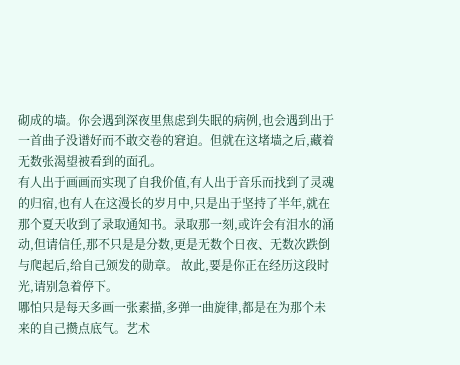砌成的墙。你会遇到深夜里焦虑到失眠的病例,也会遇到出于一首曲子没谱好而不敢交卷的窘迫。但就在这堵墙之后,藏着无数张渴望被看到的面孔。
有人出于画画而实现了自我价值,有人出于音乐而找到了灵魂的归宿,也有人在这漫长的岁月中,只是出于坚持了半年,就在那个夏天收到了录取通知书。录取那一刻,或许会有泪水的涌动,但请信任,那不只是是分数,更是无数个日夜、无数次跌倒与爬起后,给自己颁发的勋章。 故此,要是你正在经历这段时光,请别急着停下。
哪怕只是每天多画一张素描,多弹一曲旋律,都是在为那个未来的自己攒点底气。艺术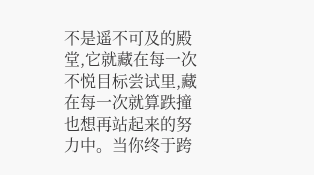不是遥不可及的殿堂,它就藏在每一次不悦目标尝试里,藏在每一次就算跌撞也想再站起来的努力中。当你终于跨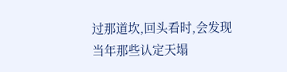过那道坎,回头看时,会发现当年那些认定天塌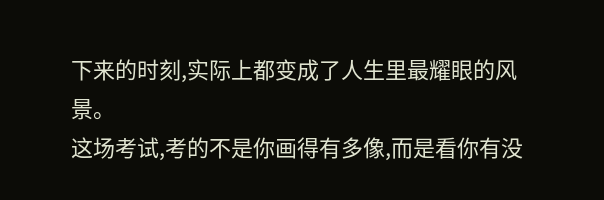下来的时刻,实际上都变成了人生里最耀眼的风景。
这场考试,考的不是你画得有多像,而是看你有没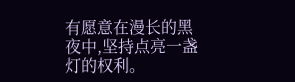有愿意在漫长的黑夜中,坚持点亮一盏灯的权利。